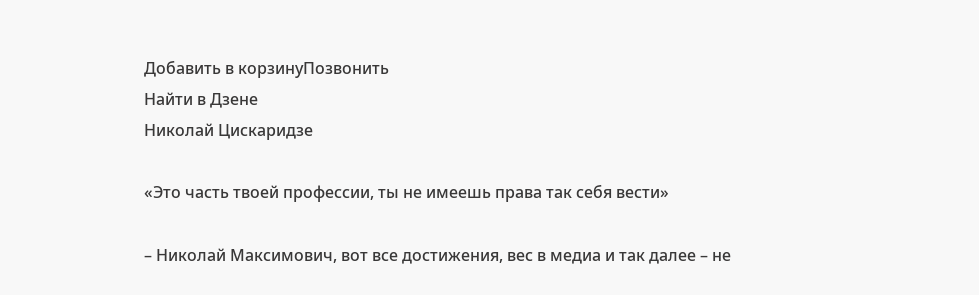Добавить в корзинуПозвонить
Найти в Дзене
Николай Цискаридзе

«Это часть твоей профессии, ты не имеешь права так себя вести»

– Николай Максимович, вот все достижения, вес в медиа и так далее – не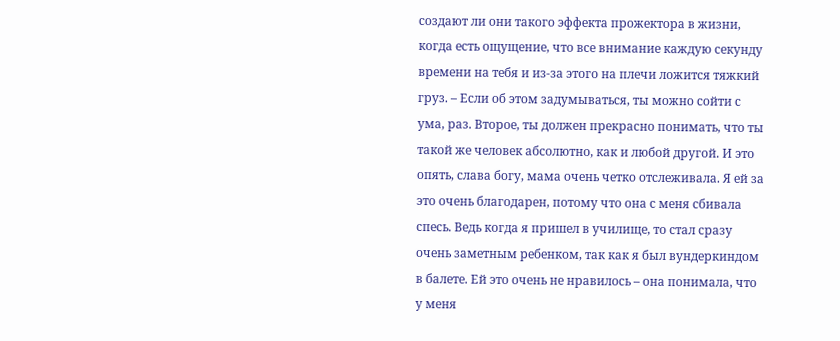создают ли они такого эффекта прожектора в жизни, когда есть ощущение, что все внимание каждую секунду времени на тебя и из-за этого на плечи ложится тяжкий груз. – Если об этом задумываться, ты можно сойти с ума, раз. Второе, ты должен прекрасно понимать, что ты такой же человек абсолютно, как и любой другой. И это опять, слава богу, мама очень четко отслеживала. Я ей за это очень благодарен, потому что она с меня сбивала спесь. Ведь когда я пришел в училище, то стал сразу очень заметным ребенком, так как я был вундеркиндом в балете. Ей это очень не нравилось – она понимала, что у меня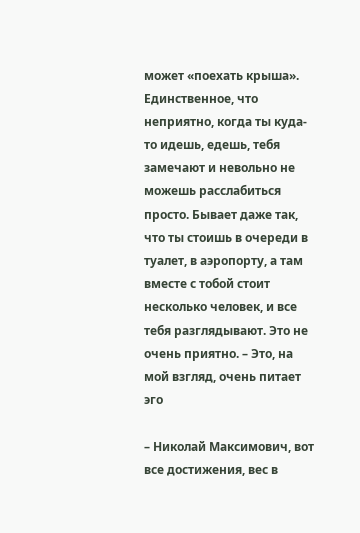может «поехать крыша». Единственное, что неприятно, когда ты куда-то идешь, едешь, тебя замечают и невольно не можешь расслабиться просто. Бывает даже так, что ты стоишь в очереди в туалет, в аэропорту, а там вместе с тобой стоит несколько человек, и все тебя разглядывают. Это не очень приятно. – Это, на мой взгляд, очень питает эго

– Николай Максимович, вот все достижения, вес в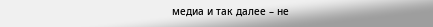медиа и так далее – не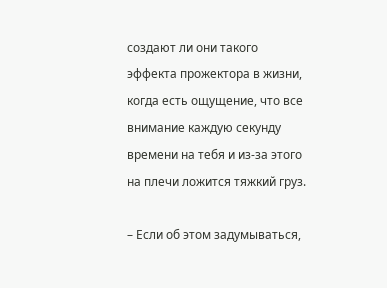создают ли они такого эффекта прожектора в жизни, когда есть ощущение, что все внимание каждую секунду времени на тебя и из-за этого на плечи ложится тяжкий груз.

– Если об этом задумываться,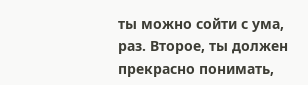ты можно сойти с ума, раз. Второе, ты должен прекрасно понимать,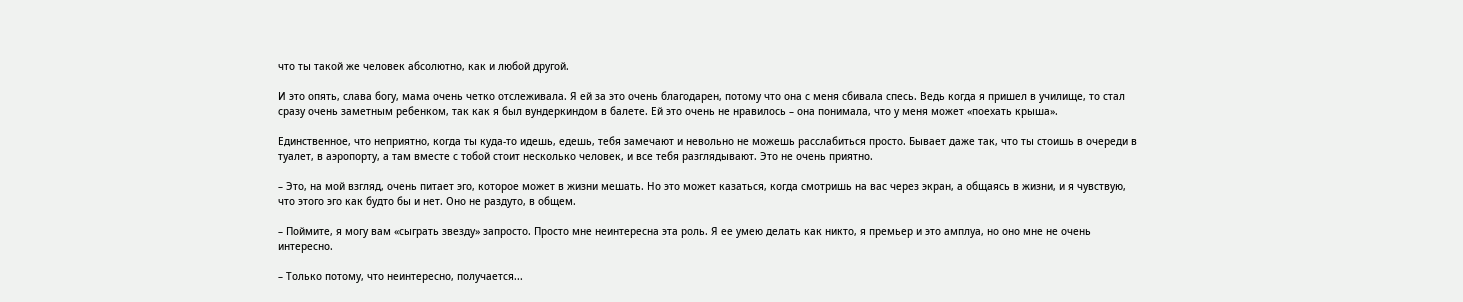что ты такой же человек абсолютно, как и любой другой.

И это опять, слава богу, мама очень четко отслеживала. Я ей за это очень благодарен, потому что она с меня сбивала спесь. Ведь когда я пришел в училище, то стал сразу очень заметным ребенком, так как я был вундеркиндом в балете. Ей это очень не нравилось – она понимала, что у меня может «поехать крыша».

Единственное, что неприятно, когда ты куда-то идешь, едешь, тебя замечают и невольно не можешь расслабиться просто. Бывает даже так, что ты стоишь в очереди в туалет, в аэропорту, а там вместе с тобой стоит несколько человек, и все тебя разглядывают. Это не очень приятно.

– Это, на мой взгляд, очень питает эго, которое может в жизни мешать. Но это может казаться, когда смотришь на вас через экран, а общаясь в жизни, и я чувствую, что этого эго как будто бы и нет. Оно не раздуто, в общем.

– Поймите, я могу вам «сыграть звезду» запросто. Просто мне неинтересна эта роль. Я ее умею делать как никто, я премьер и это амплуа, но оно мне не очень интересно.

– Только потому, что неинтересно, получается...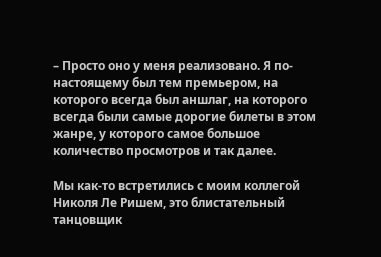– Просто оно у меня реализовано. Я по-настоящему был тем премьером, на которого всегда был аншлаг, на которого всегда были самые дорогие билеты в этом жанре, у которого самое большое количество просмотров и так далее.

Мы как-то встретились с моим коллегой Николя Ле Ришем, это блистательный танцовщик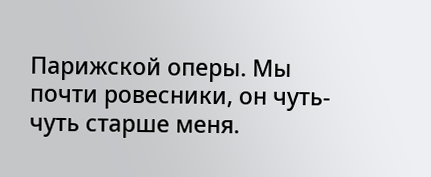Парижской оперы. Мы почти ровесники, он чуть-чуть старше меня.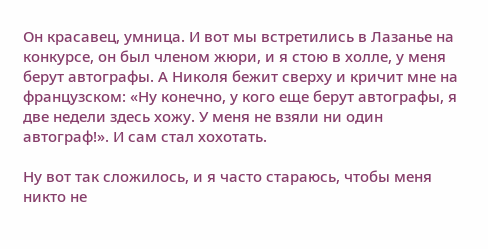Он красавец, умница. И вот мы встретились в Лазанье на конкурсе, он был членом жюри, и я стою в холле, у меня берут автографы. А Николя бежит сверху и кричит мне на французском: «Ну конечно, у кого еще берут автографы, я две недели здесь хожу. У меня не взяли ни один автограф!». И сам стал хохотать.

Ну вот так сложилось, и я часто стараюсь, чтобы меня никто не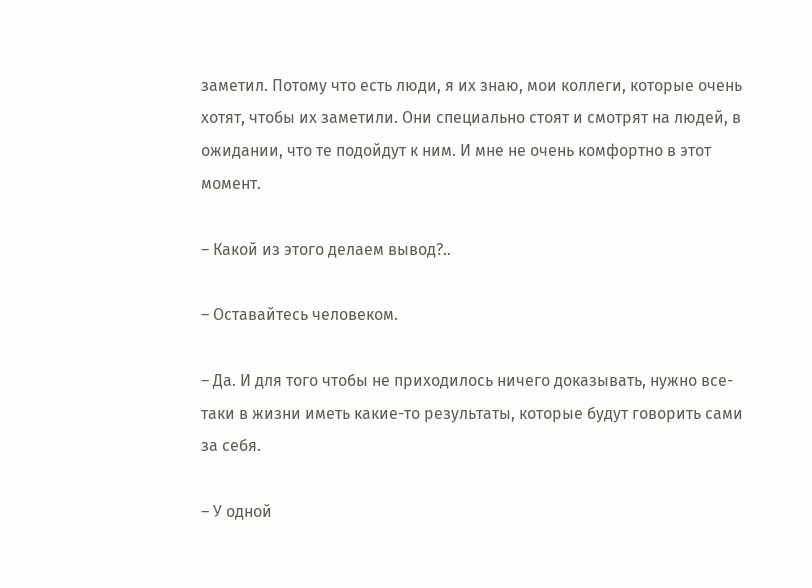заметил. Потому что есть люди, я их знаю, мои коллеги, которые очень хотят, чтобы их заметили. Они специально стоят и смотрят на людей, в ожидании, что те подойдут к ним. И мне не очень комфортно в этот момент.

– Какой из этого делаем вывод?..

– Оставайтесь человеком.

– Да. И для того чтобы не приходилось ничего доказывать, нужно все-таки в жизни иметь какие-то результаты, которые будут говорить сами за себя.

– У одной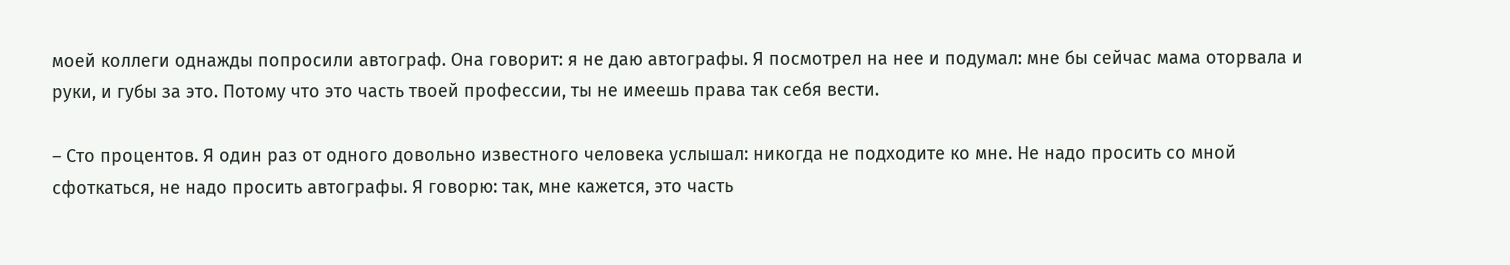моей коллеги однажды попросили автограф. Она говорит: я не даю автографы. Я посмотрел на нее и подумал: мне бы сейчас мама оторвала и руки, и губы за это. Потому что это часть твоей профессии, ты не имеешь права так себя вести.

– Сто процентов. Я один раз от одного довольно известного человека услышал: никогда не подходите ко мне. Не надо просить со мной сфоткаться, не надо просить автографы. Я говорю: так, мне кажется, это часть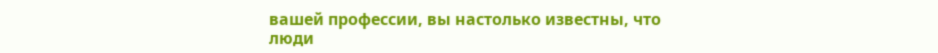вашей профессии, вы настолько известны, что люди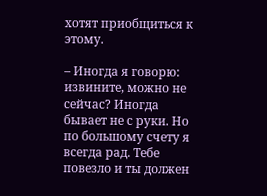хотят приобщиться к этому.

– Иногда я говорю: извините, можно не сейчас? Иногда бывает не с руки. Но по большому счету я всегда рад. Тебе повезло и ты должен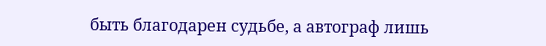быть благодарен судьбе, а автограф лишь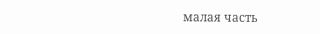малая часть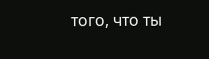того, что ты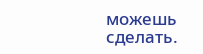можешь сделать.